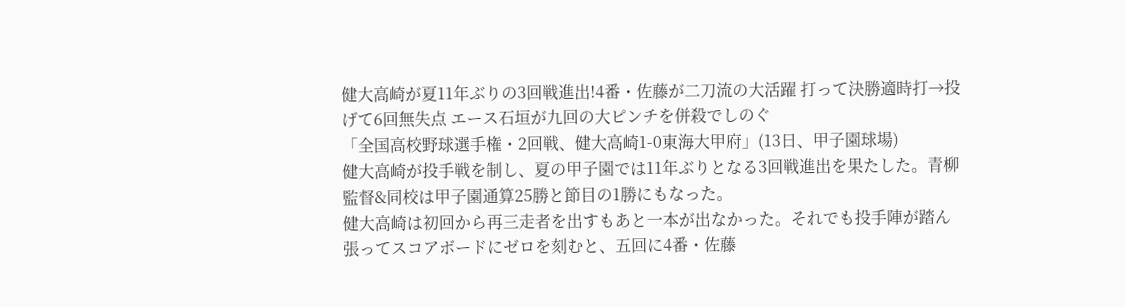健大高崎が夏11年ぶりの3回戦進出!4番・佐藤が二刀流の大活躍 打って決勝適時打→投げて6回無失点 エース石垣が九回の大ピンチを併殺でしのぐ
「全国高校野球選手権・2回戦、健大高崎1-0東海大甲府」(13日、甲子園球場)
健大高崎が投手戦を制し、夏の甲子園では11年ぶりとなる3回戦進出を果たした。青柳監督&同校は甲子園通算25勝と節目の1勝にもなった。
健大高崎は初回から再三走者を出すもあと一本が出なかった。それでも投手陣が踏ん張ってスコアボードにゼロを刻むと、五回に4番・佐藤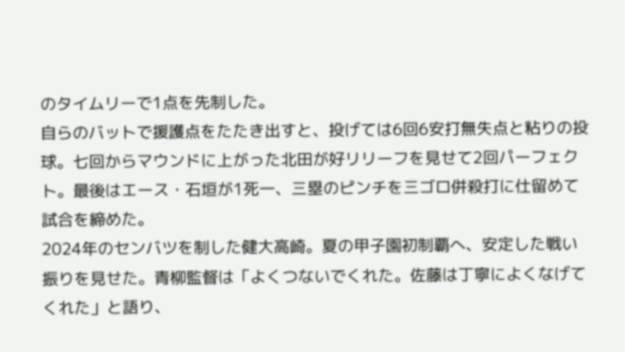のタイムリーで1点を先制した。
自らのバットで援護点をたたき出すと、投げては6回6安打無失点と粘りの投球。七回からマウンドに上がった北田が好リリーフを見せて2回パーフェクト。最後はエース・石垣が1死一、三塁のピンチを三ゴロ併殺打に仕留めて試合を締めた。
2024年のセンバツを制した健大高崎。夏の甲子園初制覇へ、安定した戦い振りを見せた。青柳監督は「よくつないでくれた。佐藤は丁寧によくなげてくれた」と語り、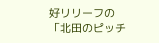好リリーフの「北田のピッチ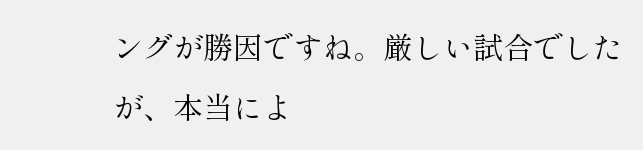ングが勝因ですね。厳しい試合でしたが、本当によ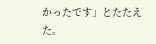かったです」とたたえた。